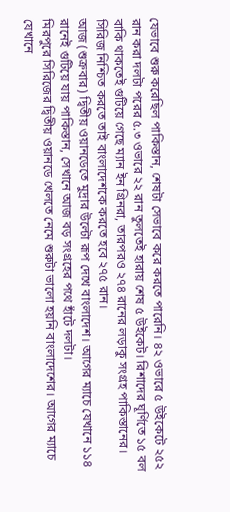যেভাবে শুরু করেছিল পাকিস্তান, শেষটা সেভাবে করে করতে পারেনি। ৪২ ওভারে ৫ উইকেটে ২৫২ রান করা দলটা পরের ৫.৩ ওভারে ২২ রান তুলতেই হারায় শেষ ৫ উইকেট। রিশাদের ঘূর্ণিতে ১৫ বল বাকি থাকতেই গুটিয়ে গেছে ম্যান ইন গ্রিনরা, তারপরও ২৭৪ রানের লড়াকু সংগ্রহ পাকিস্তানের। সিরিজ নিশ্চিত করতে তাই বাংলাদেশকে করতে হবে ২৭৫ রান।
আজ (শুক্রবার) দ্বিতীয় ওয়ানডেতে মুদ্রার উল্টো রূপ দেখে বাংলাদেশ। আগের ম্যাচে যেখানে ১১৪ রানেই গুটিয়ে যায় পাকিস্তান, সেখানে আজ বড় সংগ্রহের পথে হাঁটে দলটা।
মিরপুরে সিরিজের দ্বিতীয় ওয়ানডে খেলতে নেমে শুরুটা ভালো হয়নি বাংলাদেশের। আগের ম্যাচে যেখানে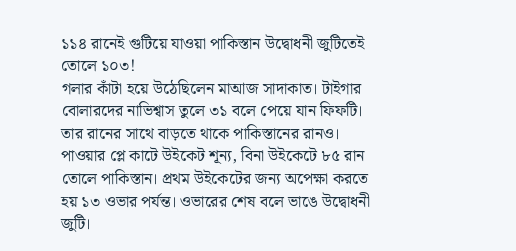১১৪ রানেই গুটিয়ে যাওয়া পাকিস্তান উদ্বোধনী জুটিতেই তোলে ১০৩!
গলার কাঁটা হয়ে উঠেছিলেন মাআজ সাদাকাত। টাইগার বোলারদের নাভিশ্বাস তুলে ৩১ বলে পেয়ে যান ফিফটি। তার রানের সাথে বাড়তে থাকে পাকিস্তানের রানও।
পাওয়ার প্লে কাটে উইকেট শূন্য, বিনা উইকেটে ৮৫ রান তোলে পাকিস্তান। প্রথম উইকেটের জন্য অপেক্ষা করতে হয় ১৩ ওভার পর্যন্ত। ওভারের শেষ বলে ভাঙে উদ্বোধনী জুটি।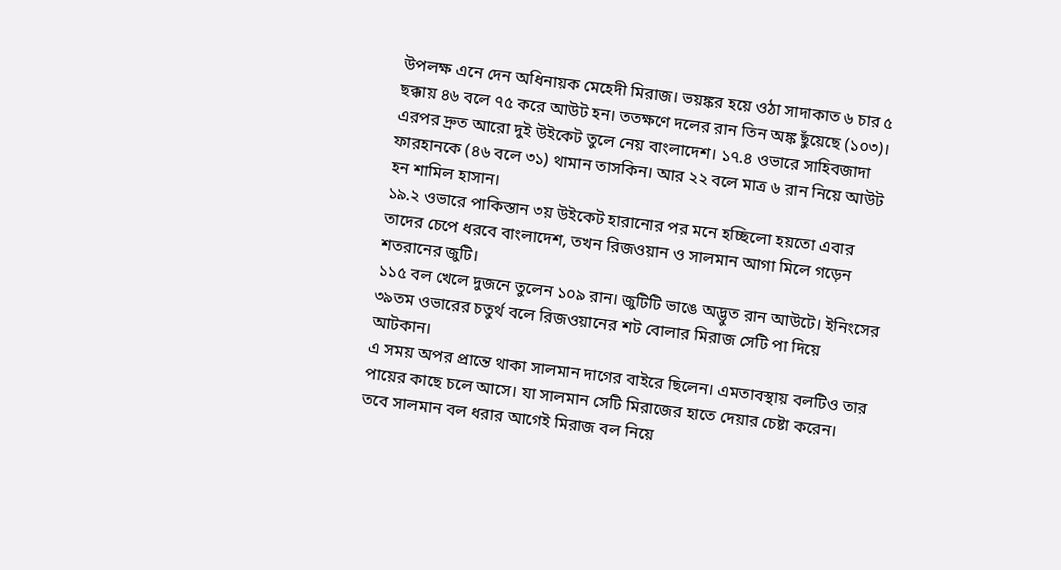উপলক্ষ এনে দেন অধিনায়ক মেহেদী মিরাজ। ভয়ঙ্কর হয়ে ওঠা সাদাকাত ৬ চার ৫ ছক্কায় ৪৬ বলে ৭৫ করে আউট হন। ততক্ষণে দলের রান তিন অঙ্ক ছুঁয়েছে (১০৩)।
এরপর দ্রুত আরো দুই উইকেট তুলে নেয় বাংলাদেশ। ১৭.৪ ওভারে সাহিবজাদা ফারহানকে (৪৬ বলে ৩১) থামান তাসকিন। আর ২২ বলে মাত্র ৬ রান নিয়ে আউট হন শামিল হাসান।
১৯.২ ওভারে পাকিস্তান ৩য় উইকেট হারানোর পর মনে হচ্ছিলো হয়তো এবার তাদের চেপে ধরবে বাংলাদেশ, তখন রিজওয়ান ও সালমান আগা মিলে গড়েন শতরানের জুটি।
১১৫ বল খেলে দুজনে তুলেন ১০৯ রান। জুটিটি ভাঙে অদ্ভুত রান আউটে। ইনিংসের ৩৯তম ওভারের চতুর্থ বলে রিজওয়ানের শট বোলার মিরাজ সেটি পা দিয়ে আটকান।
এ সময় অপর প্রান্তে থাকা সালমান দাগের বাইরে ছিলেন। এমতাবস্থায় বলটিও তার পায়ের কাছে চলে আসে। যা সালমান সেটি মিরাজের হাতে দেয়ার চেষ্টা করেন।
তবে সালমান বল ধরার আগেই মিরাজ বল নিয়ে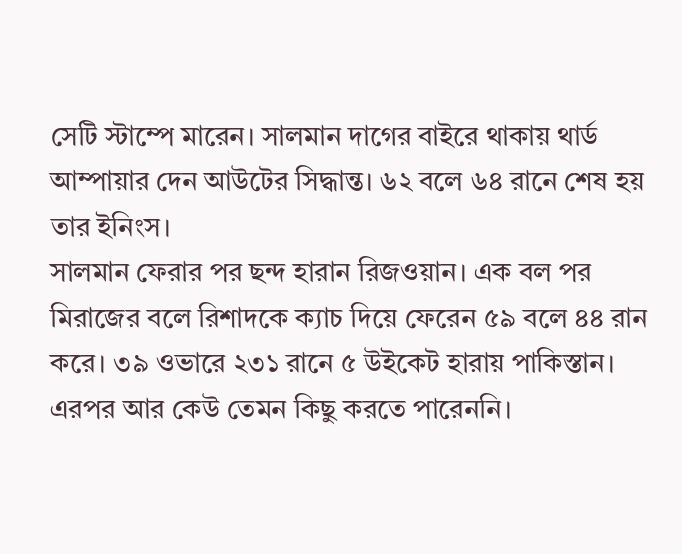সেটি স্টাম্পে মারেন। সালমান দাগের বাইরে থাকায় থার্ড আম্পায়ার দেন আউটের সিদ্ধান্ত। ৬২ বলে ৬৪ রানে শেষ হয় তার ইনিংস।
সালমান ফেরার পর ছন্দ হারান রিজওয়ান। এক বল পর মিরাজের বলে রিশাদকে ক্যাচ দিয়ে ফেরেন ৫৯ বলে ৪৪ রান করে। ৩৯ ওভারে ২৩১ রানে ৫ উইকেট হারায় পাকিস্তান।
এরপর আর কেউ তেমন কিছু করতে পারেননি।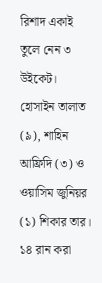রিশাদ একাই তুলে নেন ৩ উইকেট। হোসাইন তালাত (৯), শাহিন আফ্রিদি (৩) ও ওয়াসিম জুনিয়র (১) শিকার তার।
১৪ রান করা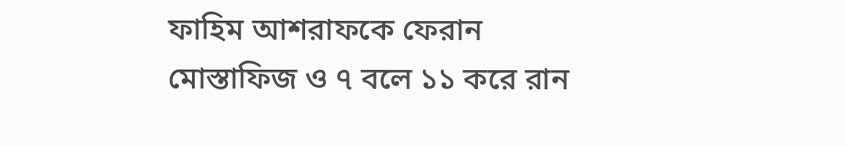ফাহিম আশরাফকে ফেরান মোস্তাফিজ ও ৭ বলে ১১ করে রান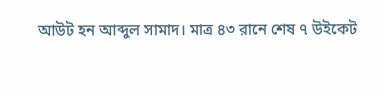আউট হন আব্দুল সামাদ। মাত্র ৪৩ রানে শেষ ৭ উইকেট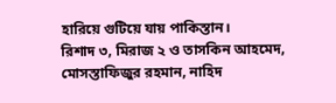হারিয়ে গুটিয়ে যায় পাকিস্তান।
রিশাদ ৩, মিরাজ ২ ও তাসকিন আহমেদ, মোসস্তাফিজুর রহমান, নাহিদ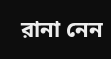রানা নেন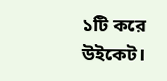১টি করে উইকেট।